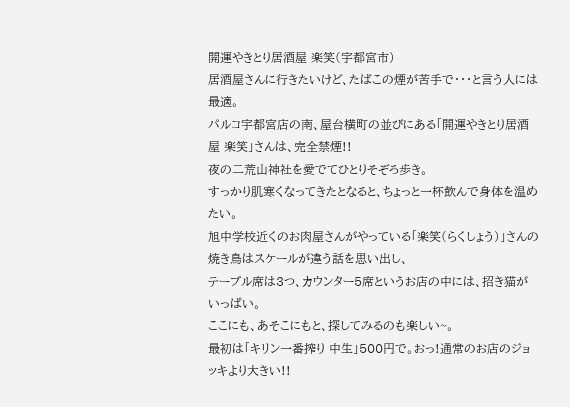開運やきとり居酒屋 楽笑(宇都宮市)
居酒屋さんに行きたいけど、たばこの煙が苦手で・・・と言う人には最適。
パルコ宇都宮店の南、屋台横町の並びにある「開運やきとり居酒屋 楽笑」さんは、完全禁煙!!
夜の二荒山神社を愛でてひとりそぞろ歩き。
すっかり肌寒くなってきたとなると、ちょっと一杯飲んで身体を温めたい。
旭中学校近くのお肉屋さんがやっている「楽笑(らくしょう)」さんの焼き鳥はスケールが違う話を思い出し、
テーブル席は3つ、カウンター5席というお店の中には、招き猫がいっぱい。
ここにも、あそこにもと、探してみるのも楽しい~。
最初は「キリン一番搾り 中生」500円で。おっ!通常のお店のジョッキより大きい!!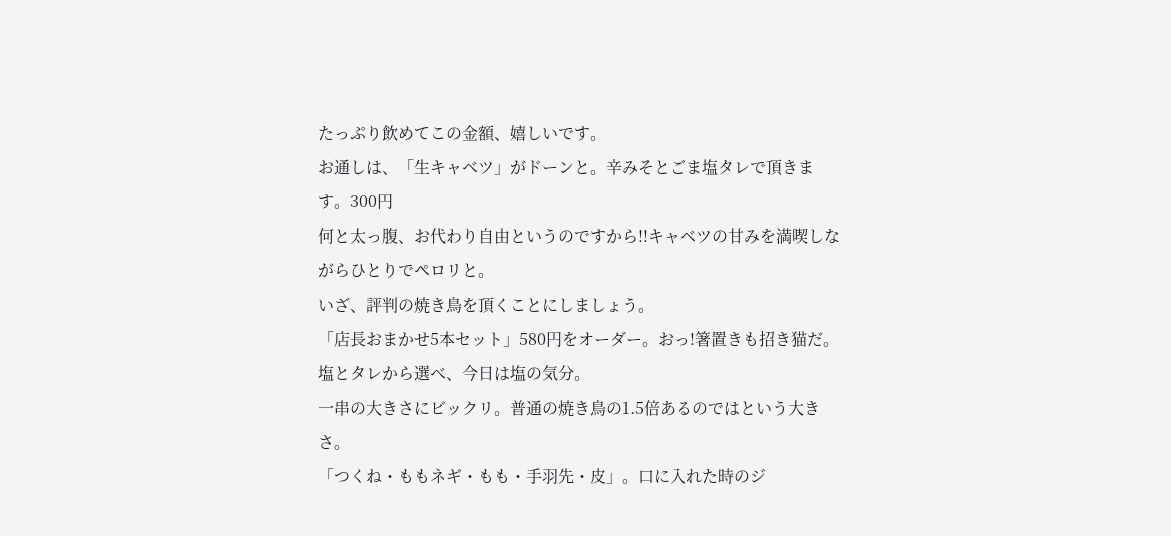たっぷり飲めてこの金額、嬉しいです。
お通しは、「生キャベツ」がドーンと。辛みそとごま塩タレで頂きます。300円
何と太っ腹、お代わり自由というのですから!!キャベツの甘みを満喫しながらひとりでペロリと。
いざ、評判の焼き鳥を頂くことにしましょう。
「店長おまかせ5本セット」580円をオーダー。おっ!箸置きも招き猫だ。
塩とタレから選べ、今日は塩の気分。
一串の大きさにビックリ。普通の焼き鳥の1.5倍あるのではという大きさ。
「つくね・ももネギ・もも・手羽先・皮」。口に入れた時のジ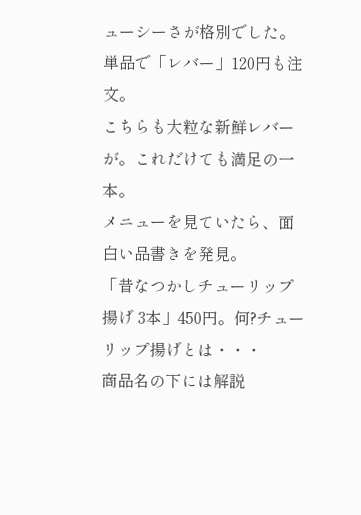ューシーさが格別でした。
単品で「レバー」120円も注文。
こちらも大粒な新鮮レバーが。これだけても満足の一本。
メニューを見ていたら、面白い品書きを発見。
「昔なつかしチューリップ揚げ 3本」450円。何?チューリップ揚げとは・・・
商品名の下には解説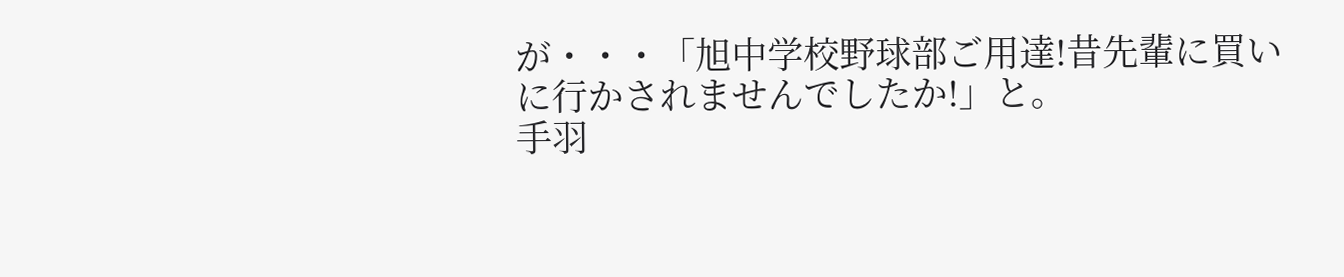が・・・「旭中学校野球部ご用達!昔先輩に買いに行かされませんでしたか!」と。
手羽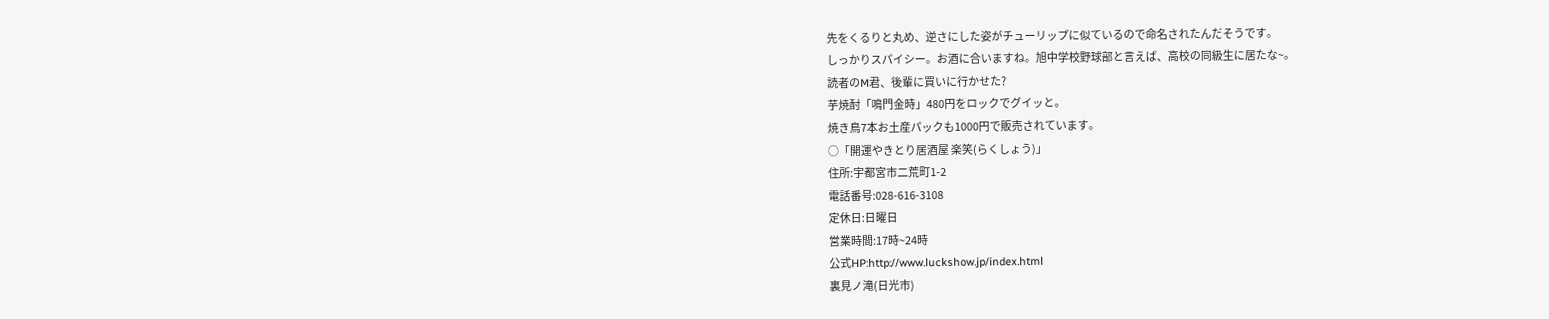先をくるりと丸め、逆さにした姿がチューリップに似ているので命名されたんだそうです。
しっかりスパイシー。お酒に合いますね。旭中学校野球部と言えば、高校の同級生に居たな~。
読者のM君、後輩に買いに行かせた?
芋焼酎「鳴門金時」480円をロックでグイッと。
焼き鳥7本お土産パックも1000円で販売されています。
○「開運やきとり居酒屋 楽笑(らくしょう)」
住所:宇都宮市二荒町1-2
電話番号:028-616-3108
定休日:日曜日
営業時間:17時~24時
公式HP:http://www.luckshow.jp/index.html
裏見ノ滝(日光市)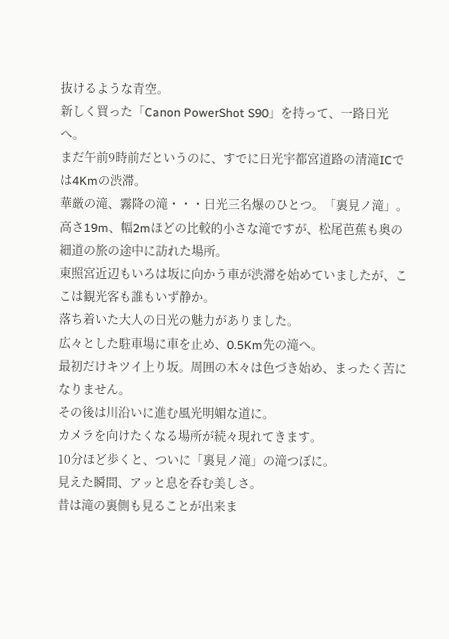抜けるような青空。
新しく買った「Canon PowerShot S90」を持って、一路日光へ。
まだ午前9時前だというのに、すでに日光宇都宮道路の清滝ICでは4Kmの渋滞。
華厳の滝、霧降の滝・・・日光三名爆のひとつ。「裏見ノ滝」。
高さ19m、幅2mほどの比較的小さな滝ですが、松尾芭蕉も奥の細道の旅の途中に訪れた場所。
東照宮近辺もいろは坂に向かう車が渋滞を始めていましたが、ここは観光客も誰もいず静か。
落ち着いた大人の日光の魅力がありました。
広々とした駐車場に車を止め、0.5Km先の滝へ。
最初だけキツイ上り坂。周囲の木々は色づき始め、まったく苦になりません。
その後は川沿いに進む風光明媚な道に。
カメラを向けたくなる場所が続々現れてきます。
10分ほど歩くと、ついに「裏見ノ滝」の滝つぼに。
見えた瞬間、アッと息を呑む美しさ。
昔は滝の裏側も見ることが出来ま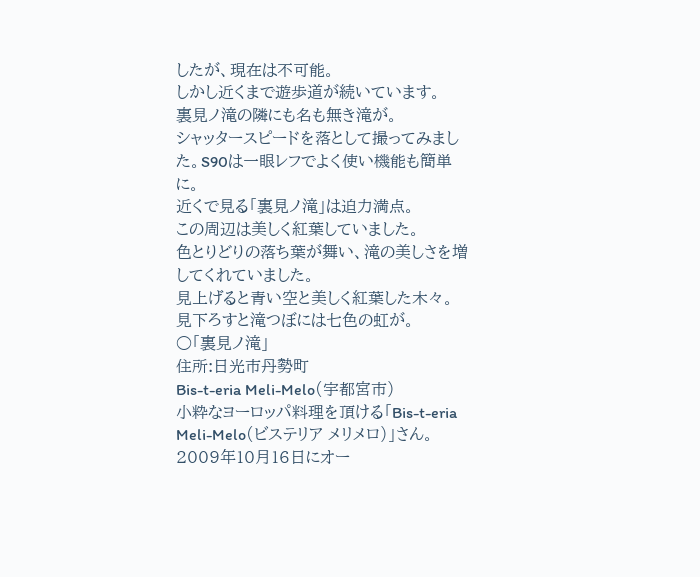したが、現在は不可能。
しかし近くまで遊歩道が続いています。
裏見ノ滝の隣にも名も無き滝が。
シャッタースピードを落として撮ってみました。S90は一眼レフでよく使い機能も簡単に。
近くで見る「裏見ノ滝」は迫力満点。
この周辺は美しく紅葉していました。
色とりどりの落ち葉が舞い、滝の美しさを増してくれていました。
見上げると青い空と美しく紅葉した木々。見下ろすと滝つぼには七色の虹が。
○「裏見ノ滝」
住所:日光市丹勢町
Bis-t-eria Meli-Melo(宇都宮市)
小粋なヨーロッパ料理を頂ける「Bis-t-eria Meli-Melo(ビステリア メリメロ)」さん。
2009年10月16日にオー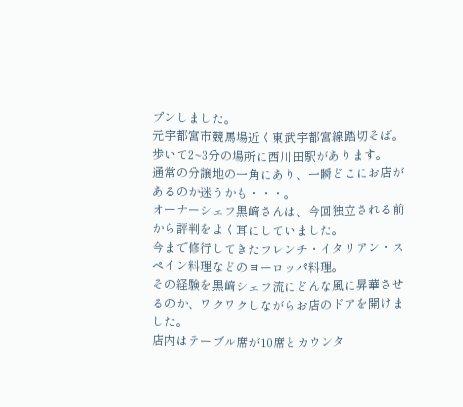プンしました。
元宇都宮市競馬場近く東武宇都宮線踏切そば。歩いて2~3分の場所に西川田駅があります。
通常の分譲地の一角にあり、一瞬どこにお店があるのか迷うかも・・・。
オーナーシェフ黒﨑さんは、今回独立される前から評判をよく耳にしていました。
今まで修行してきたフレンチ・イタリアン・スペイン料理などのヨーロッパ料理。
その経験を黒﨑シェフ流にどんな風に昇華させるのか、ワクワクしながらお店のドアを開けました。
店内はテーブル席が10席とカウンタ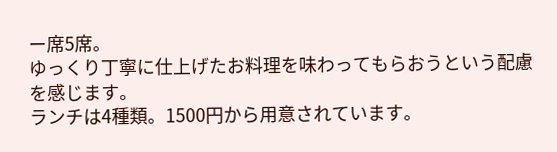ー席5席。
ゆっくり丁寧に仕上げたお料理を味わってもらおうという配慮を感じます。
ランチは4種類。1500円から用意されています。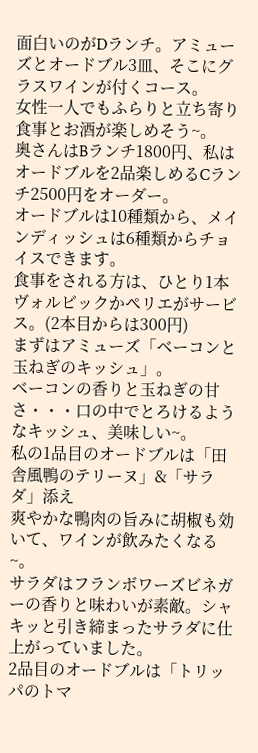面白いのがDランチ。アミューズとオードブル3皿、そこにグラスワインが付くコース。
女性一人でもふらりと立ち寄り食事とお酒が楽しめそう~。
奥さんはBランチ1800円、私はオードブルを2品楽しめるCランチ2500円をオーダー。
オードブルは10種類から、メインディッシュは6種類からチョイスできます。
食事をされる方は、ひとり1本ヴォルビックかペリエがサービス。(2本目からは300円)
まずはアミューズ「ベーコンと玉ねぎのキッシュ」。
ベーコンの香りと玉ねぎの甘さ・・・口の中でとろけるようなキッシュ、美味しい~。
私の1品目のオードブルは「田舎風鴨のテリーヌ」&「サラダ」添え
爽やかな鴨肉の旨みに胡椒も効いて、ワインが飲みたくなる~。
サラダはフランボワーズビネガーの香りと味わいが素敵。シャキッと引き締まったサラダに仕上がっていました。
2品目のオードブルは「トリッパのトマ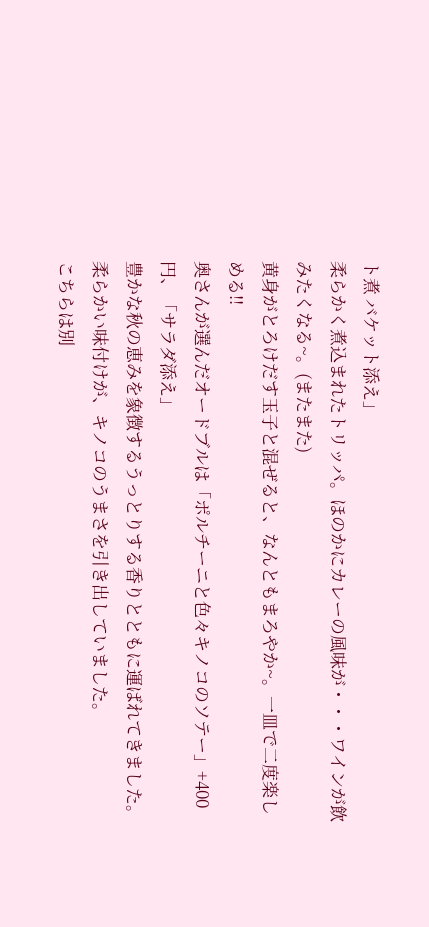ト煮 バケット添え」
柔らかく煮込まれたトリッパ。ほのかにカレーの風味が・・・ワインが飲みたくなる~。(またまた)
黄身がとろけだす玉子と混ぜると、なんともまろやか~。一皿で二度楽しめる!!
奥さんが選んだオードブルは「ポルチーニと色々キノコのソテー」+400円、「サラダ添え」
豊かな秋の恵みを象徴するうっとりする香りとともに運ばれてきました。
柔らかい味付けが、キノコのうまさを引き出していました。
こちらは別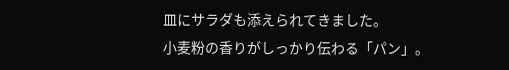皿にサラダも添えられてきました。
小麦粉の香りがしっかり伝わる「パン」。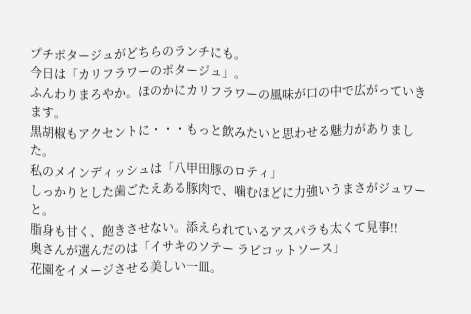プチポタージュがどちらのランチにも。
今日は「カリフラワーのポタージュ」。
ふんわりまろやか。ほのかにカリフラワーの風味が口の中で広がっていきます。
黒胡椒もアクセントに・・・もっと飲みたいと思わせる魅力がありました。
私のメインディッシュは「八甲田豚のロティ」
しっかりとした歯ごたえある豚肉で、噛むほどに力強いうまさがジュワーと。
脂身も甘く、飽きさせない。添えられているアスパラも太くて見事!!
奥さんが選んだのは「イサキのソテー ラビコットソース」
花園をイメージさせる美しい一皿。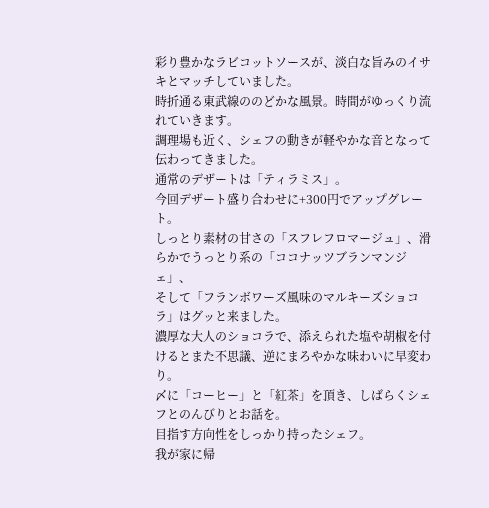彩り豊かなラビコットソースが、淡白な旨みのイサキとマッチしていました。
時折通る東武線ののどかな風景。時間がゆっくり流れていきます。
調理場も近く、シェフの動きが軽やかな音となって伝わってきました。
通常のデザートは「ティラミス」。
今回デザート盛り合わせに+300円でアップグレート。
しっとり素材の甘さの「スフレフロマージュ」、滑らかでうっとり系の「ココナッツブランマンジェ」、
そして「フランボワーズ風味のマルキーズショコラ」はグッと来ました。
濃厚な大人のショコラで、添えられた塩や胡椒を付けるとまた不思議、逆にまろやかな味わいに早変わり。
〆に「コーヒー」と「紅茶」を頂き、しばらくシェフとのんびりとお話を。
目指す方向性をしっかり持ったシェフ。
我が家に帰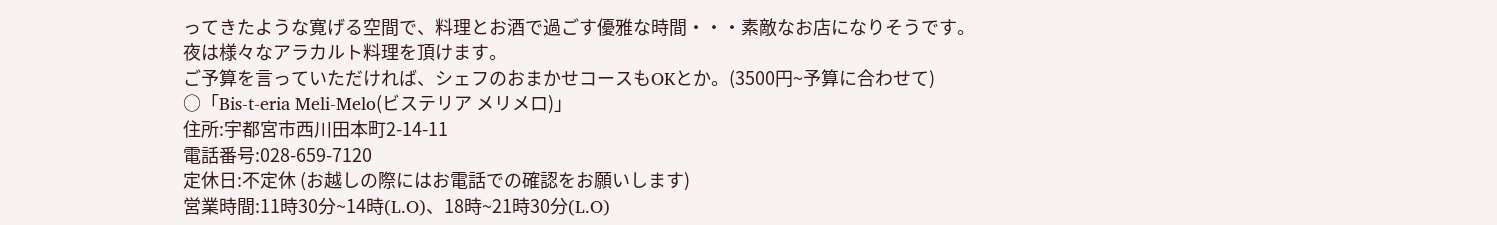ってきたような寛げる空間で、料理とお酒で過ごす優雅な時間・・・素敵なお店になりそうです。
夜は様々なアラカルト料理を頂けます。
ご予算を言っていただければ、シェフのおまかせコースもOKとか。(3500円~予算に合わせて)
○「Bis-t-eria Meli-Melo(ビステリア メリメロ)」
住所:宇都宮市西川田本町2-14-11
電話番号:028-659-7120
定休日:不定休 (お越しの際にはお電話での確認をお願いします)
営業時間:11時30分~14時(L.O)、18時~21時30分(L.O)